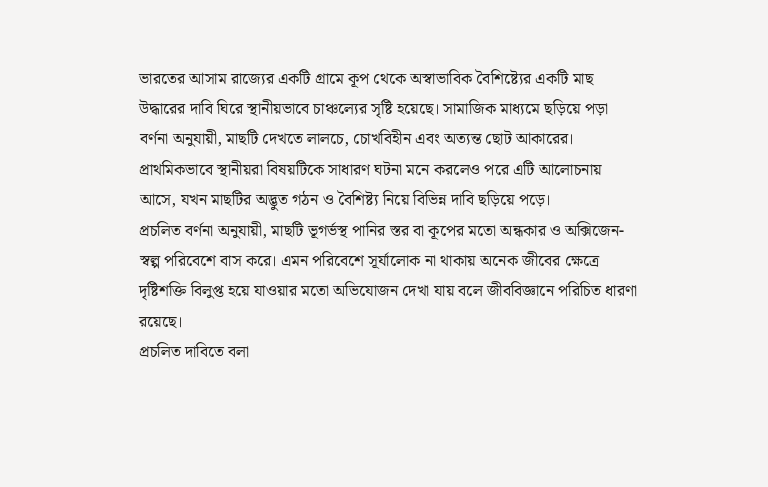ভারতের আসাম রাজ্যের একটি গ্রামে কূপ থেকে অস্বাভাবিক বৈশিষ্ট্যের একটি মাছ উদ্ধারের দাবি ঘিরে স্থানীয়ভাবে চাঞ্চল্যের সৃষ্টি হয়েছে। সামাজিক মাধ্যমে ছড়িয়ে পড়া বর্ণনা অনুযায়ী, মাছটি দেখতে লালচে, চোখবিহীন এবং অত্যন্ত ছোট আকারের।
প্রাথমিকভাবে স্থানীয়রা বিষয়টিকে সাধারণ ঘটনা মনে করলেও পরে এটি আলোচনায় আসে, যখন মাছটির অদ্ভুত গঠন ও বৈশিষ্ট্য নিয়ে বিভিন্ন দাবি ছড়িয়ে পড়ে।
প্রচলিত বর্ণনা অনুযায়ী, মাছটি ভূগর্ভস্থ পানির স্তর বা কূপের মতো অন্ধকার ও অক্সিজেন-স্বল্প পরিবেশে বাস করে। এমন পরিবেশে সূর্যালোক না থাকায় অনেক জীবের ক্ষেত্রে দৃষ্টিশক্তি বিলুপ্ত হয়ে যাওয়ার মতো অভিযোজন দেখা যায় বলে জীববিজ্ঞানে পরিচিত ধারণা রয়েছে।
প্রচলিত দাবিতে বলা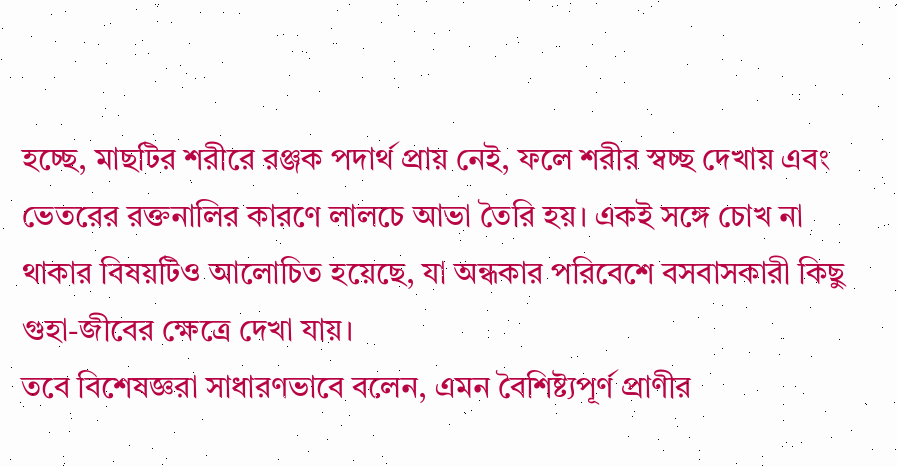হচ্ছে, মাছটির শরীরে রঞ্জক পদার্থ প্রায় নেই, ফলে শরীর স্বচ্ছ দেখায় এবং ভেতরের রক্তনালির কারণে লালচে আভা তৈরি হয়। একই সঙ্গে চোখ না থাকার বিষয়টিও আলোচিত হয়েছে, যা অন্ধকার পরিবেশে বসবাসকারী কিছু গুহা-জীবের ক্ষেত্রে দেখা যায়।
তবে বিশেষজ্ঞরা সাধারণভাবে বলেন, এমন বৈশিষ্ট্যপূর্ণ প্রাণীর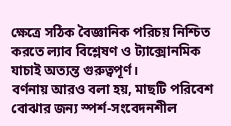ক্ষেত্রে সঠিক বৈজ্ঞানিক পরিচয় নিশ্চিত করতে ল্যাব বিশ্লেষণ ও ট্যাক্সোনমিক যাচাই অত্যন্ত গুরুত্বপূর্ণ।
বর্ণনায় আরও বলা হয়, মাছটি পরিবেশ বোঝার জন্য স্পর্শ-সংবেদনশীল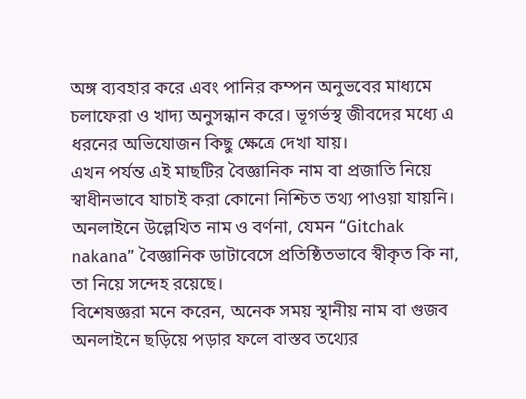অঙ্গ ব্যবহার করে এবং পানির কম্পন অনুভবের মাধ্যমে চলাফেরা ও খাদ্য অনুসন্ধান করে। ভূগর্ভস্থ জীবদের মধ্যে এ ধরনের অভিযোজন কিছু ক্ষেত্রে দেখা যায়।
এখন পর্যন্ত এই মাছটির বৈজ্ঞানিক নাম বা প্রজাতি নিয়ে স্বাধীনভাবে যাচাই করা কোনো নিশ্চিত তথ্য পাওয়া যায়নি। অনলাইনে উল্লেখিত নাম ও বর্ণনা, যেমন “Gitchak nakana” বৈজ্ঞানিক ডাটাবেসে প্রতিষ্ঠিতভাবে স্বীকৃত কি না, তা নিয়ে সন্দেহ রয়েছে।
বিশেষজ্ঞরা মনে করেন, অনেক সময় স্থানীয় নাম বা গুজব অনলাইনে ছড়িয়ে পড়ার ফলে বাস্তব তথ্যের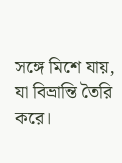সঙ্গে মিশে যায়, যা বিভ্রান্তি তৈরি করে।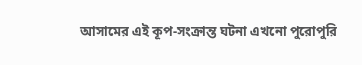আসামের এই কূপ-সংক্রান্ত ঘটনা এখনো পুরোপুরি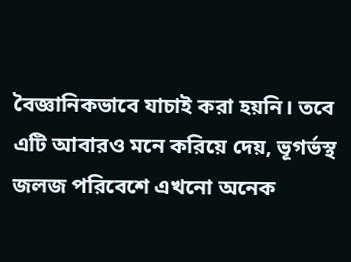বৈজ্ঞানিকভাবে যাচাই করা হয়নি। তবে এটি আবারও মনে করিয়ে দেয়, ভূগর্ভস্থ জলজ পরিবেশে এখনো অনেক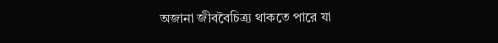অজানা জীববৈচিত্র্য থাকতে পারে যা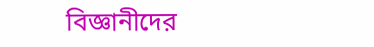বিজ্ঞানীদের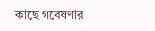কাছে গবেষণার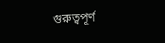গুরুত্বপূর্ণ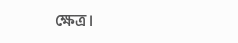ক্ষেত্র।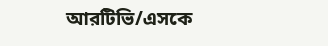আরটিভি/এসকে